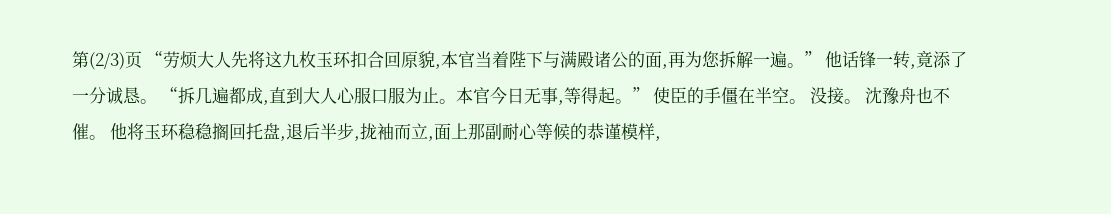第(2/3)页 “劳烦大人先将这九枚玉环扣合回原貌,本官当着陛下与满殿诸公的面,再为您拆解一遍。” 他话锋一转,竟添了一分诚恳。 “拆几遍都成,直到大人心服口服为止。本官今日无事,等得起。” 使臣的手僵在半空。 没接。 沈豫舟也不催。 他将玉环稳稳搁回托盘,退后半步,拢袖而立,面上那副耐心等候的恭谨模样,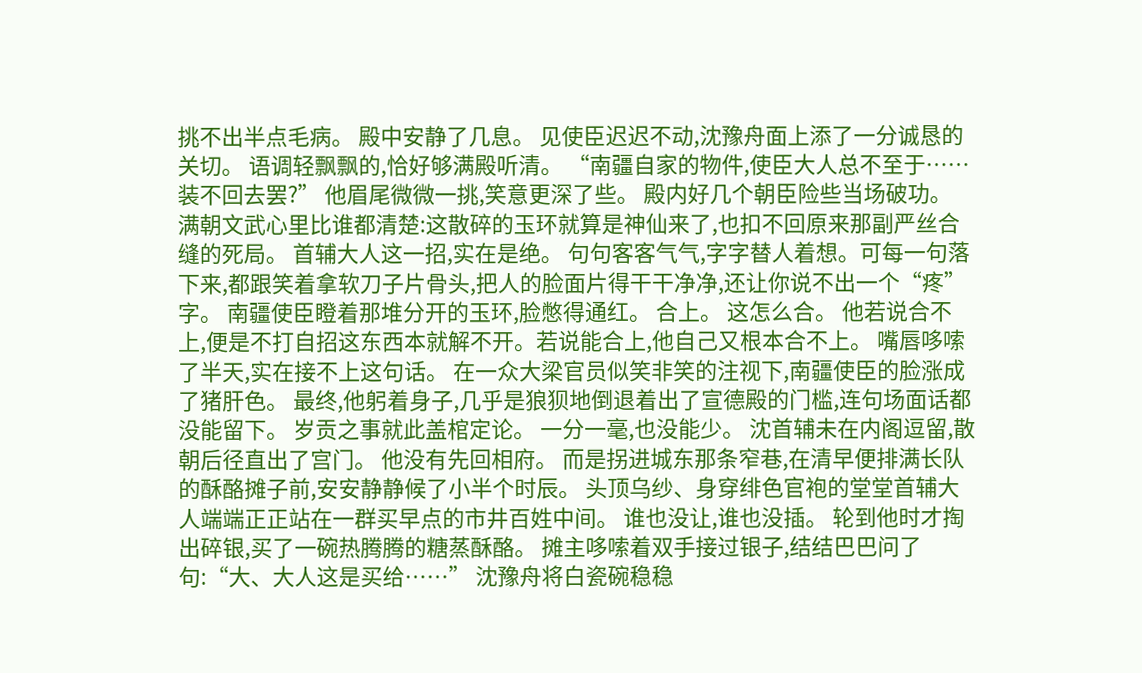挑不出半点毛病。 殿中安静了几息。 见使臣迟迟不动,沈豫舟面上添了一分诚恳的关切。 语调轻飘飘的,恰好够满殿听清。 “南疆自家的物件,使臣大人总不至于……装不回去罢?” 他眉尾微微一挑,笑意更深了些。 殿内好几个朝臣险些当场破功。 满朝文武心里比谁都清楚:这散碎的玉环就算是神仙来了,也扣不回原来那副严丝合缝的死局。 首辅大人这一招,实在是绝。 句句客客气气,字字替人着想。可每一句落下来,都跟笑着拿软刀子片骨头,把人的脸面片得干干净净,还让你说不出一个“疼”字。 南疆使臣瞪着那堆分开的玉环,脸憋得通红。 合上。 这怎么合。 他若说合不上,便是不打自招这东西本就解不开。若说能合上,他自己又根本合不上。 嘴唇哆嗦了半天,实在接不上这句话。 在一众大梁官员似笑非笑的注视下,南疆使臣的脸涨成了猪肝色。 最终,他躬着身子,几乎是狼狈地倒退着出了宣德殿的门槛,连句场面话都没能留下。 岁贡之事就此盖棺定论。 一分一毫,也没能少。 沈首辅未在内阁逗留,散朝后径直出了宫门。 他没有先回相府。 而是拐进城东那条窄巷,在清早便排满长队的酥酪摊子前,安安静静候了小半个时辰。 头顶乌纱、身穿绯色官袍的堂堂首辅大人端端正正站在一群买早点的市井百姓中间。 谁也没让,谁也没插。 轮到他时才掏出碎银,买了一碗热腾腾的糖蒸酥酪。 摊主哆嗦着双手接过银子,结结巴巴问了句:“大、大人这是买给……” 沈豫舟将白瓷碗稳稳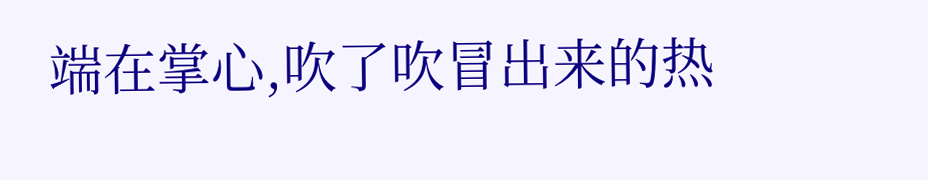端在掌心,吹了吹冒出来的热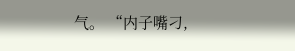气。 “内子嘴刁,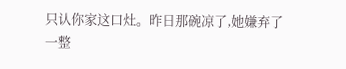只认你家这口灶。昨日那碗凉了,她嫌弃了一整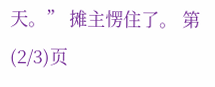天。” 摊主愣住了。 第(2/3)页